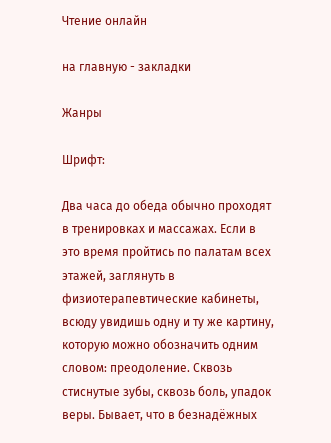Чтение онлайн

на главную - закладки

Жанры

Шрифт:

Два часа до обеда обычно проходят в тренировках и массажах. Если в это время пройтись по палатам всех этажей, заглянуть в физиотерапевтические кабинеты, всюду увидишь одну и ту же картину, которую можно обозначить одним словом: преодоление. Сквозь стиснутые зубы, сквозь боль, упадок веры. Бывает, что в безнадёжных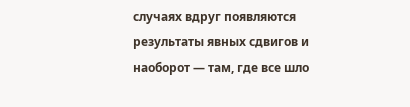случаях вдруг появляются результаты явных сдвигов и наоборот — там, где все шло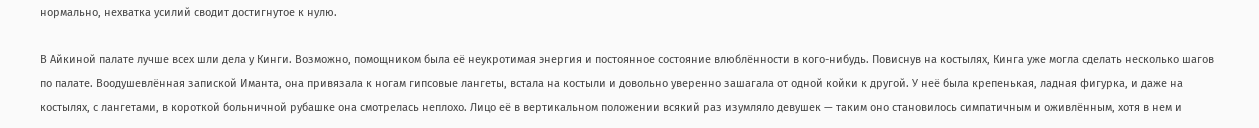нормально, нехватка усилий сводит достигнутое к нулю.

В Айкиной палате лучше всех шли дела у Кинги. Возможно, помощником была её неукротимая энергия и постоянное состояние влюблённости в кого-нибудь. Повиснув на костылях, Кинга уже могла сделать несколько шагов по палате. Воодушевлённая запиской Иманта, она привязала к ногам гипсовые лангеты, встала на костыли и довольно уверенно зашагала от одной койки к другой. У неё была крепенькая, ладная фигурка, и даже на костылях, с лангетами, в короткой больничной рубашке она смотрелась неплохо. Лицо её в вертикальном положении всякий раз изумляло девушек — таким оно становилось симпатичным и оживлённым, хотя в нем и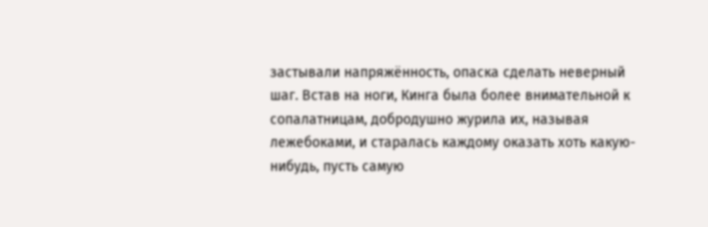застывали напряжённость, опаска сделать неверный шаг. Встав на ноги, Кинга была более внимательной к сопалатницам, добродушно журила их, называя лежебоками, и старалась каждому оказать хоть какую-нибудь, пусть самую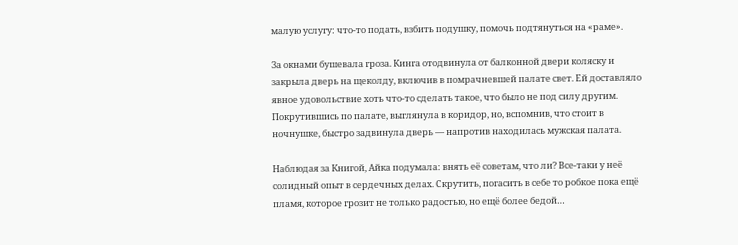малую услугу: что-то подать, взбить подушку, помочь подтянуться на «раме».

За окнами бушевала гроза. Кинга отодвинула от балконной двери коляску и закрыла дверь на щеколду, включив в помрачневшей палате свет. Ей доставляло явное удовольствие хоть что-то сделать такое, что было не под силу другим. Покрутившись по палате, выглянула в коридор, но, вспомнив, что стоит в ночнушке, быстро задвинула дверь — напротив находилась мужская палата.

Наблюдая за Книгой, Айка подумала: внять её советам, что ли? Все-таки у неё солидный опыт в сердечных делах. Скрутить, погасить в себе то робкое пока ещё пламя, которое грозит не только радостью, но ещё более бедой…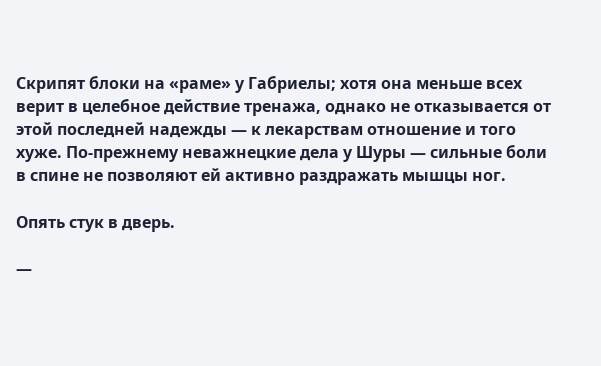Скрипят блоки на «раме» у Габриелы; хотя она меньше всех верит в целебное действие тренажа, однако не отказывается от этой последней надежды — к лекарствам отношение и того хуже. По-прежнему неважнецкие дела у Шуры — сильные боли в спине не позволяют ей активно раздражать мышцы ног.

Опять стук в дверь.

—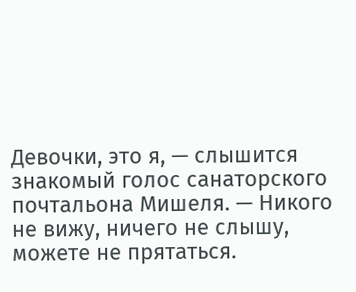Девочки, это я, — слышится знакомый голос санаторского почтальона Мишеля. — Никого не вижу, ничего не слышу, можете не прятаться.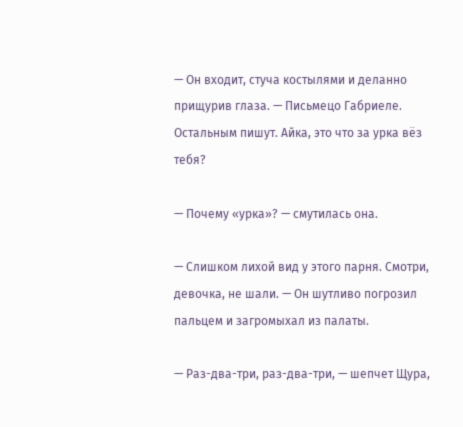— Он входит, стуча костылями и деланно прищурив глаза. — Письмецо Габриеле. Остальным пишут. Айка, это что за урка вёз тебя?

— Почему «урка»? — смутилась она.

— Слишком лихой вид у этого парня. Смотри, девочка, не шали. — Он шутливо погрозил пальцем и загромыхал из палаты.

— Раз-два-три, раз-два-три, — шепчет Щура,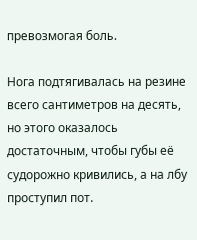превозмогая боль.

Нога подтягивалась на резине всего сантиметров на десять, но этого оказалось достаточным, чтобы губы её судорожно кривились, а на лбу проступил пот.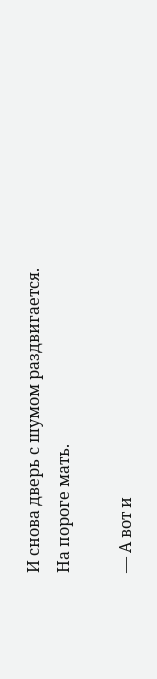И снова дверь с шумом раздвигается. На пороге мать.

— А вот и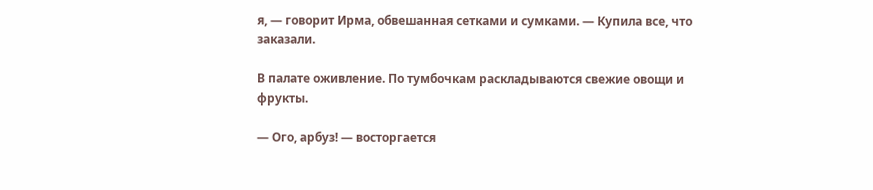я, — говорит Ирма, обвешанная сетками и сумками. — Купила все, что заказали.

В палате оживление. По тумбочкам раскладываются свежие овощи и фрукты.

— Ого, арбуз! — восторгается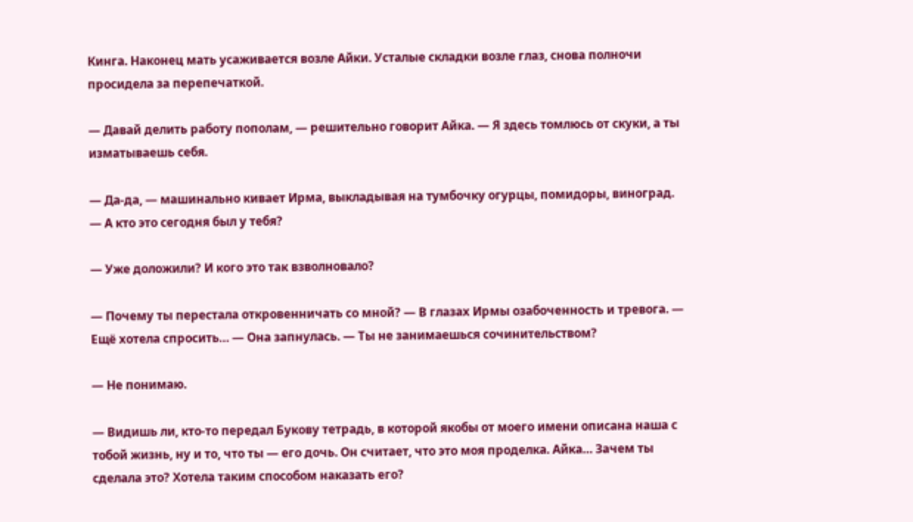Кинга. Наконец мать усаживается возле Айки. Усталые складки возле глаз, снова полночи просидела за перепечаткой.

— Давай делить работу пополам, — решительно говорит Айка. — Я здесь томлюсь от скуки, а ты изматываешь себя.

— Да-да, — машинально кивает Ирма, выкладывая на тумбочку огурцы, помидоры, виноград. — А кто это сегодня был у тебя?

— Уже доложили? И кого это так взволновало?

— Почему ты перестала откровенничать со мной? — В глазах Ирмы озабоченность и тревога. — Ещё хотела спросить… — Она запнулась. — Ты не занимаешься сочинительством?

— Не понимаю.

— Видишь ли, кто-то передал Букову тетрадь, в которой якобы от моего имени описана наша с тобой жизнь, ну и то, что ты — его дочь. Он считает, что это моя проделка. Айка… Зачем ты сделала это? Хотела таким способом наказать его?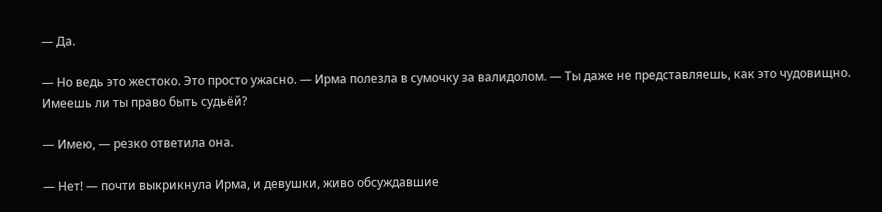— Да.

— Но ведь это жестоко. Это просто ужасно. — Ирма полезла в сумочку за валидолом. — Ты даже не представляешь, как это чудовищно. Имеешь ли ты право быть судьёй?

— Имею, — резко ответила она.

— Нет! — почти выкрикнула Ирма, и девушки, живо обсуждавшие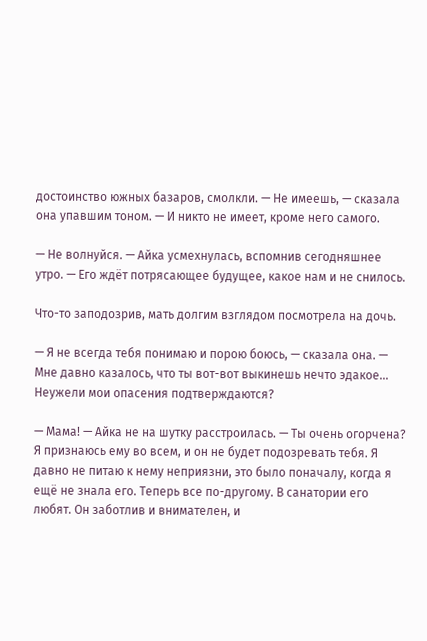достоинство южных базаров, смолкли. — Не имеешь, — сказала она упавшим тоном. — И никто не имеет, кроме него самого.

— Не волнуйся. — Айка усмехнулась, вспомнив сегодняшнее утро. — Его ждёт потрясающее будущее, какое нам и не снилось.

Что-то заподозрив, мать долгим взглядом посмотрела на дочь.

— Я не всегда тебя понимаю и порою боюсь, — сказала она. — Мне давно казалось, что ты вот-вот выкинешь нечто эдакое… Неужели мои опасения подтверждаются?

— Мама! — Айка не на шутку расстроилась. — Ты очень огорчена? Я признаюсь ему во всем, и он не будет подозревать тебя. Я давно не питаю к нему неприязни, это было поначалу, когда я ещё не знала его. Теперь все по-другому. В санатории его любят. Он заботлив и внимателен, и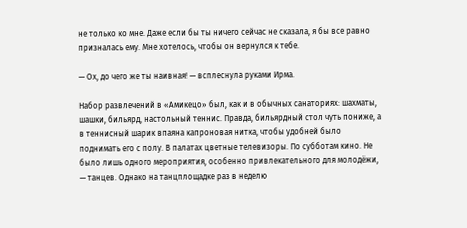не только ко мне. Даже если бы ты ничего сейчас не сказала, я бы все равно призналась ему. Мне хотелось, чтобы он вернулся к тебе.

— Ох, до чего же ты наивная! — всплеснула руками Ирма.

Набор развлечений в «Амикецо» был, как и в обычных санаториях: шахматы, шашки, бильярд, настольный теннис. Правда, бильярдный стол чуть пониже, а в теннисный шарик впаяна капроновая нитка, чтобы удобней было поднимать его с полу. В палатах цветные телевизоры. По субботам кино. Не было лишь одного мероприятия, особенно привлекательного для молодёжи, — танцев. Однако на танцплощадке раз в неделю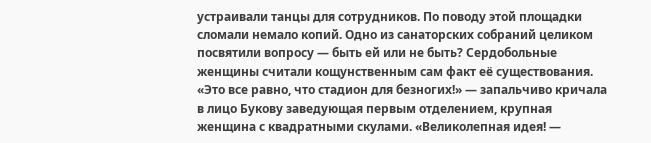устраивали танцы для сотрудников. По поводу этой площадки сломали немало копий. Одно из санаторских собраний целиком посвятили вопросу — быть ей или не быть? Сердобольные женщины считали кощунственным сам факт её существования. «Это все равно, что стадион для безногих!» — запальчиво кричала в лицо Букову заведующая первым отделением, крупная женщина с квадратными скулами. «Великолепная идея! —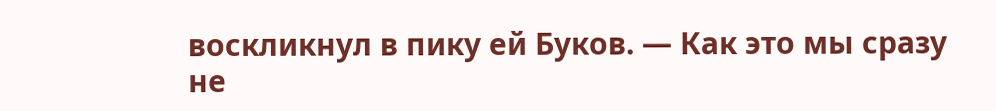воскликнул в пику ей Буков. — Как это мы сразу не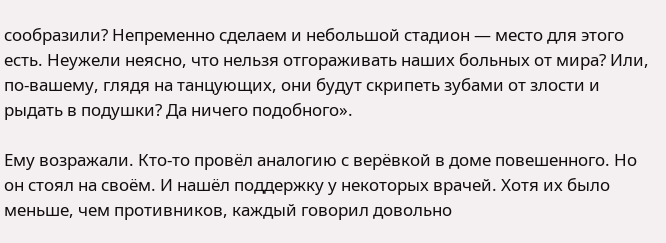сообразили? Непременно сделаем и небольшой стадион — место для этого есть. Неужели неясно, что нельзя отгораживать наших больных от мира? Или, по-вашему, глядя на танцующих, они будут скрипеть зубами от злости и рыдать в подушки? Да ничего подобного».

Ему возражали. Кто-то провёл аналогию с верёвкой в доме повешенного. Но он стоял на своём. И нашёл поддержку у некоторых врачей. Хотя их было меньше, чем противников, каждый говорил довольно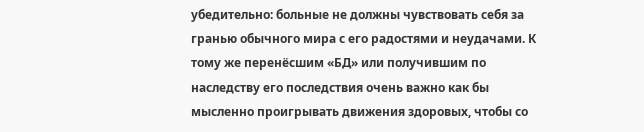убедительно: больные не должны чувствовать себя за гранью обычного мира с его радостями и неудачами. К тому же перенёсшим «БД» или получившим по наследству его последствия очень важно как бы мысленно проигрывать движения здоровых, чтобы со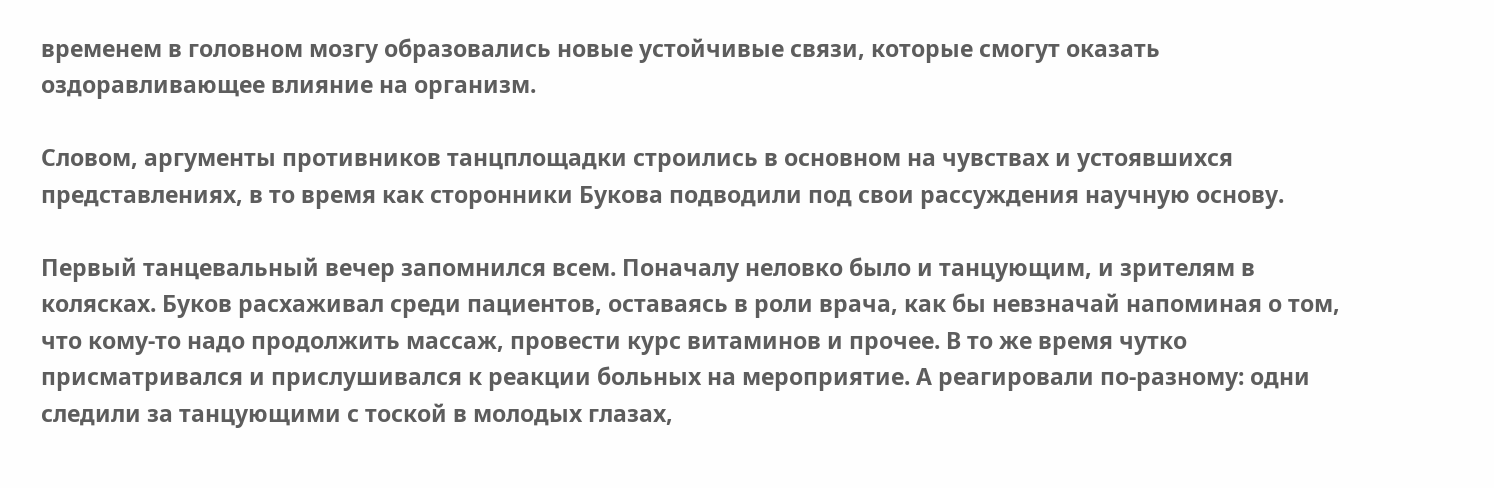временем в головном мозгу образовались новые устойчивые связи, которые смогут оказать оздоравливающее влияние на организм.

Словом, аргументы противников танцплощадки строились в основном на чувствах и устоявшихся представлениях, в то время как сторонники Букова подводили под свои рассуждения научную основу.

Первый танцевальный вечер запомнился всем. Поначалу неловко было и танцующим, и зрителям в колясках. Буков расхаживал среди пациентов, оставаясь в роли врача, как бы невзначай напоминая о том, что кому-то надо продолжить массаж, провести курс витаминов и прочее. В то же время чутко присматривался и прислушивался к реакции больных на мероприятие. А реагировали по-разному: одни следили за танцующими с тоской в молодых глазах,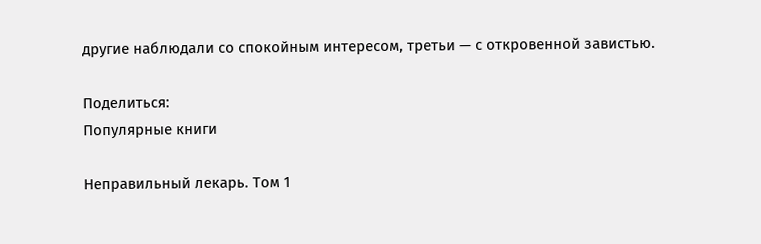другие наблюдали со спокойным интересом, третьи — с откровенной завистью.

Поделиться:
Популярные книги

Неправильный лекарь. Том 1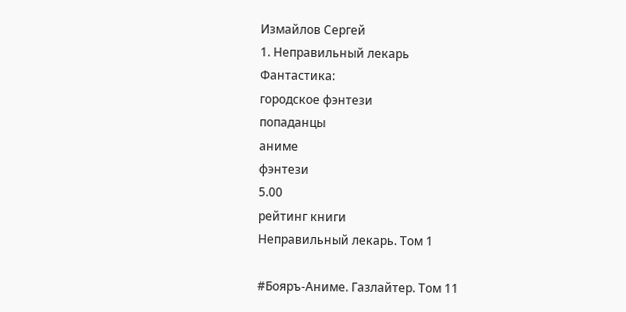Измайлов Сергей
1. Неправильный лекарь
Фантастика:
городское фэнтези
попаданцы
аниме
фэнтези
5.00
рейтинг книги
Неправильный лекарь. Том 1

#Бояръ-Аниме. Газлайтер. Том 11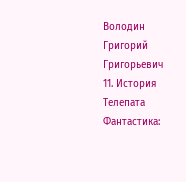Володин Григорий Григорьевич
11. История Телепата
Фантастика: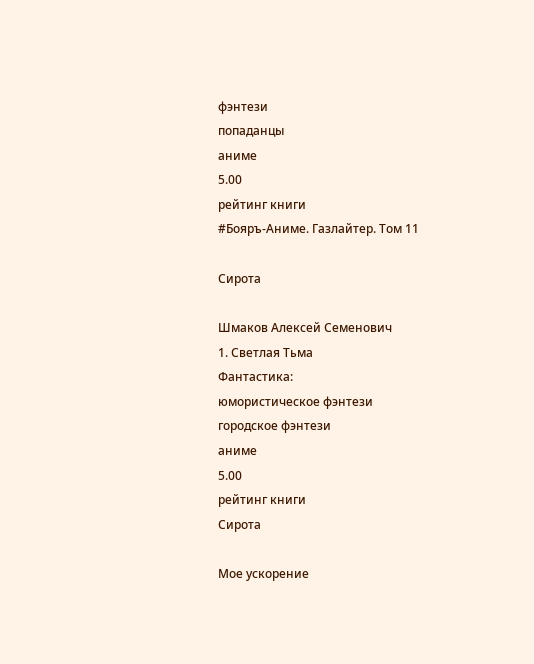фэнтези
попаданцы
аниме
5.00
рейтинг книги
#Бояръ-Аниме. Газлайтер. Том 11

Сирота

Шмаков Алексей Семенович
1. Светлая Тьма
Фантастика:
юмористическое фэнтези
городское фэнтези
аниме
5.00
рейтинг книги
Сирота

Мое ускорение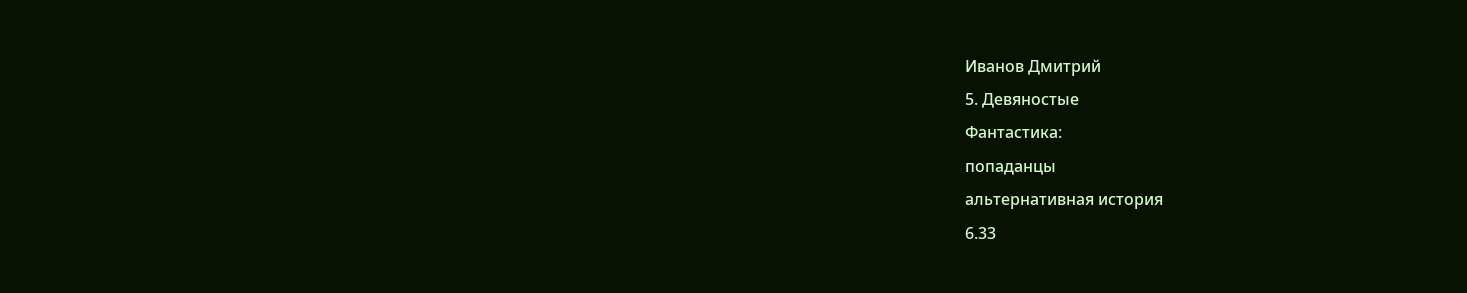Иванов Дмитрий
5. Девяностые
Фантастика:
попаданцы
альтернативная история
6.33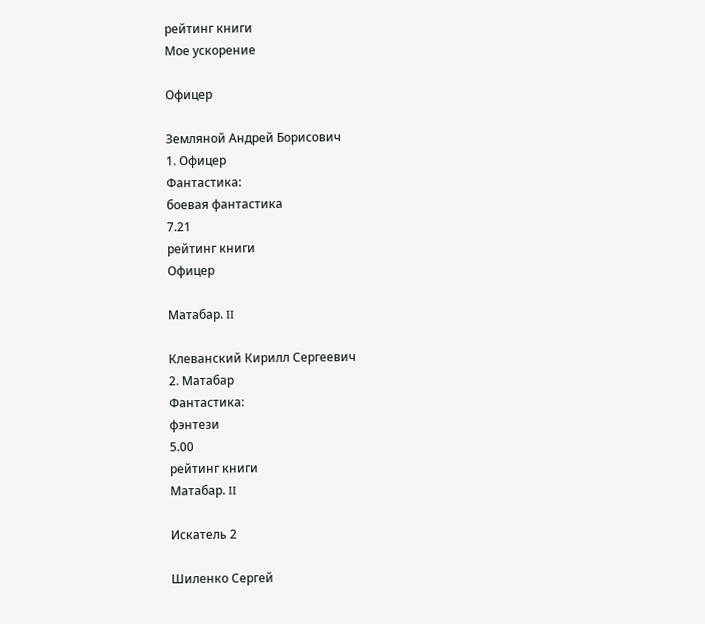рейтинг книги
Мое ускорение

Офицер

Земляной Андрей Борисович
1. Офицер
Фантастика:
боевая фантастика
7.21
рейтинг книги
Офицер

Матабар. II

Клеванский Кирилл Сергеевич
2. Матабар
Фантастика:
фэнтези
5.00
рейтинг книги
Матабар. II

Искатель 2

Шиленко Сергей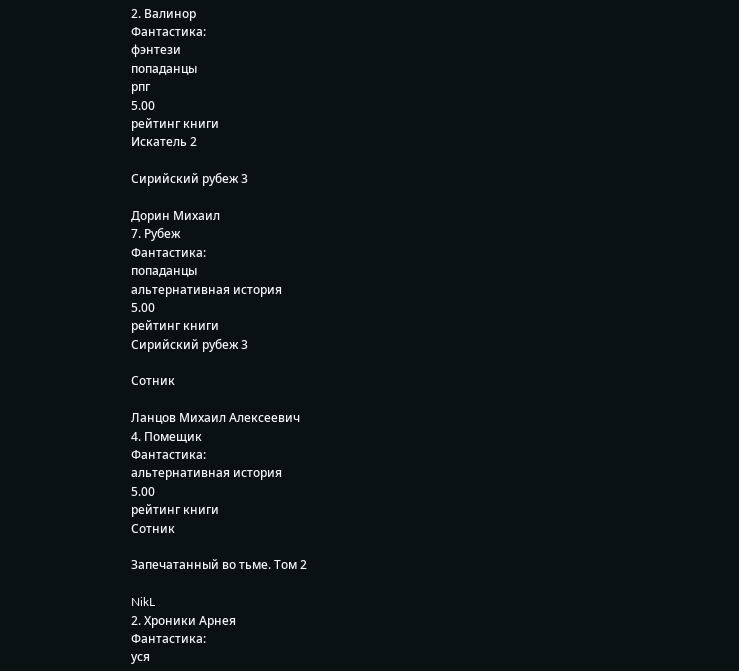2. Валинор
Фантастика:
фэнтези
попаданцы
рпг
5.00
рейтинг книги
Искатель 2

Сирийский рубеж 3

Дорин Михаил
7. Рубеж
Фантастика:
попаданцы
альтернативная история
5.00
рейтинг книги
Сирийский рубеж 3

Сотник

Ланцов Михаил Алексеевич
4. Помещик
Фантастика:
альтернативная история
5.00
рейтинг книги
Сотник

Запечатанный во тьме. Том 2

NikL
2. Хроники Арнея
Фантастика:
уся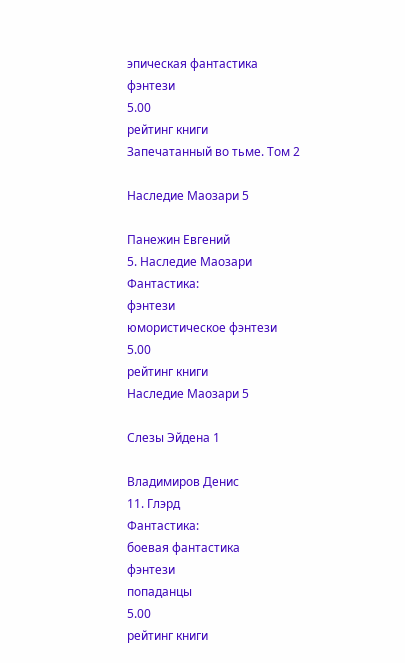эпическая фантастика
фэнтези
5.00
рейтинг книги
Запечатанный во тьме. Том 2

Наследие Маозари 5

Панежин Евгений
5. Наследие Маозари
Фантастика:
фэнтези
юмористическое фэнтези
5.00
рейтинг книги
Наследие Маозари 5

Слезы Эйдена 1

Владимиров Денис
11. Глэрд
Фантастика:
боевая фантастика
фэнтези
попаданцы
5.00
рейтинг книги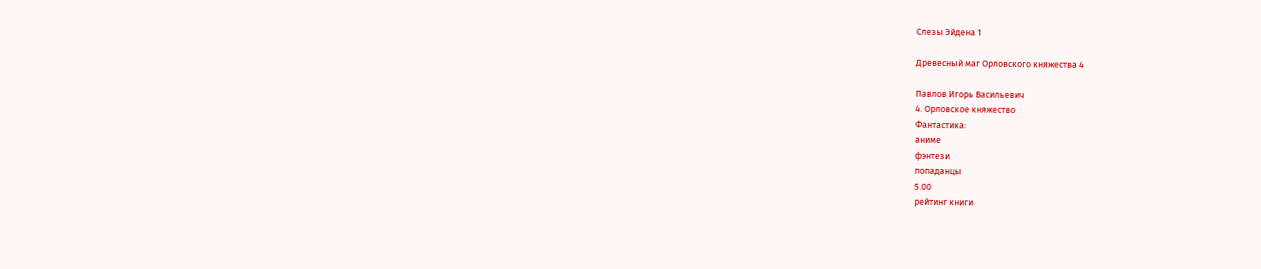Слезы Эйдена 1

Древесный маг Орловского княжества 4

Павлов Игорь Васильевич
4. Орловское княжество
Фантастика:
аниме
фэнтези
попаданцы
5.00
рейтинг книги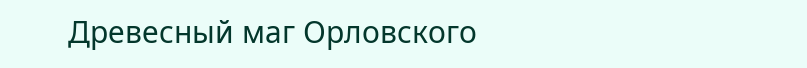Древесный маг Орловского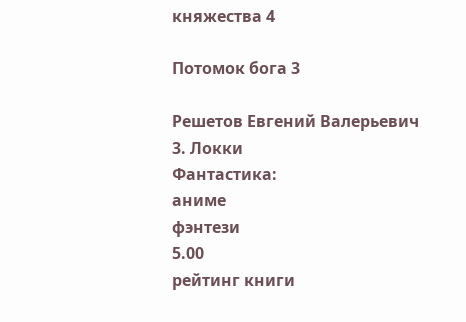княжества 4

Потомок бога 3

Решетов Евгений Валерьевич
3. Локки
Фантастика:
аниме
фэнтези
5.00
рейтинг книги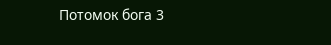Потомок бога 3